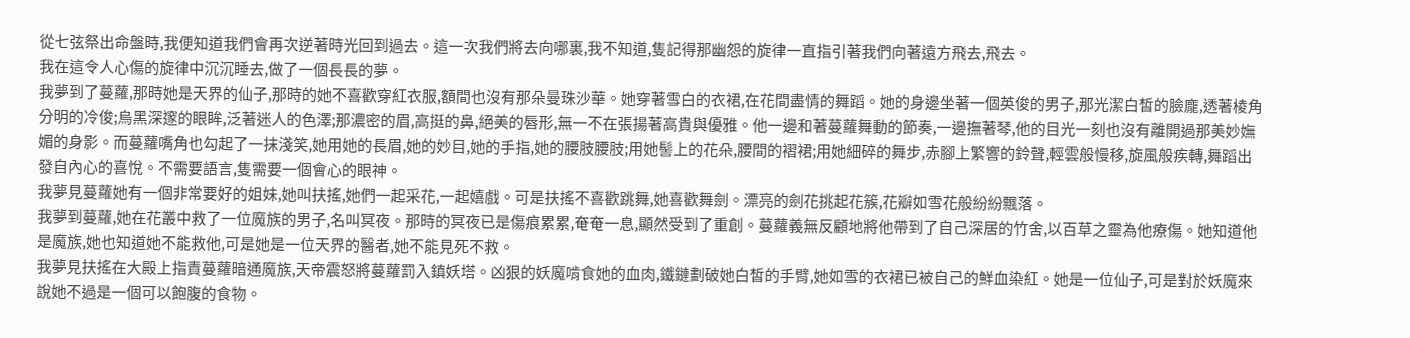從七弦祭出命盤時,我便知道我們會再次逆著時光回到過去。這一次我們將去向哪裏,我不知道,隻記得那幽怨的旋律一直指引著我們向著遠方飛去,飛去。
我在這令人心傷的旋律中沉沉睡去,做了一個長長的夢。
我夢到了蔓蘿,那時她是天界的仙子,那時的她不喜歡穿紅衣服,額間也沒有那朵曼珠沙華。她穿著雪白的衣裙,在花間盡情的舞蹈。她的身邊坐著一個英俊的男子,那光潔白皙的臉龐,透著棱角分明的冷俊;烏黑深邃的眼眸,泛著迷人的色澤;那濃密的眉,高挺的鼻,絕美的唇形,無一不在張揚著高貴與優雅。他一邊和著蔓蘿舞動的節奏,一邊撫著琴,他的目光一刻也沒有離開過那美妙嫵媚的身影。而蔓蘿嘴角也勾起了一抹淺笑,她用她的長眉,她的妙目,她的手指,她的腰肢腰肢;用她髻上的花朵,腰間的褶裙;用她細碎的舞步,赤腳上繁響的鈴聲,輕雲般慢移,旋風般疾轉,舞蹈出發自內心的喜悅。不需要語言,隻需要一個會心的眼神。
我夢見蔓蘿她有一個非常要好的姐妹,她叫扶搖,她們一起采花,一起嬉戲。可是扶搖不喜歡跳舞,她喜歡舞劍。漂亮的劍花挑起花簇,花瓣如雪花般紛紛飄落。
我夢到蔓蘿,她在花叢中救了一位魔族的男子,名叫冥夜。那時的冥夜已是傷痕累累,奄奄一息,顯然受到了重創。蔓蘿義無反顧地將他帶到了自己深居的竹舍,以百草之靈為他療傷。她知道他是魔族,她也知道她不能救他,可是她是一位天界的醫者,她不能見死不救。
我夢見扶搖在大殿上指責蔓蘿暗通魔族,天帝震怒將蔓蘿罰入鎮妖塔。凶狠的妖魔啃食她的血肉,鐵鏈劃破她白皙的手臂,她如雪的衣裙已被自己的鮮血染紅。她是一位仙子,可是對於妖魔來說她不過是一個可以飽腹的食物。